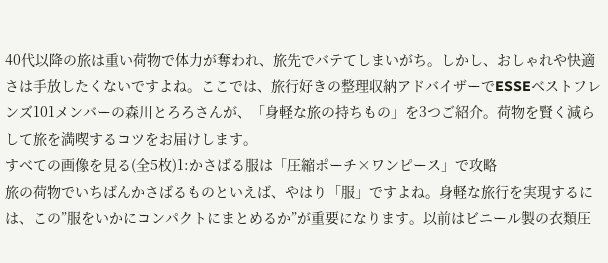40代以降の旅は重い荷物で体力が奪われ、旅先でバテてしまいがち。しかし、おしゃれや快適さは手放したくないですよね。ここでは、旅行好きの整理収納アドバイザーでESSEベストフレンズ101メンバーの森川とろろさんが、「身軽な旅の持ちもの」を3つご紹介。荷物を賢く減らして旅を満喫するコツをお届けします。
すべての画像を見る(全5枚)1:かさばる服は「圧縮ポーチ×ワンピース」で攻略
旅の荷物でいちばんかさばるものといえば、やはり「服」ですよね。身軽な旅行を実現するには、この”服をいかにコンパクトにまとめるか”が重要になります。以前はビニール製の衣類圧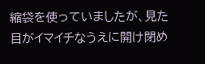縮袋を使っていましたが、見た目がイマイチなうえに開け閉め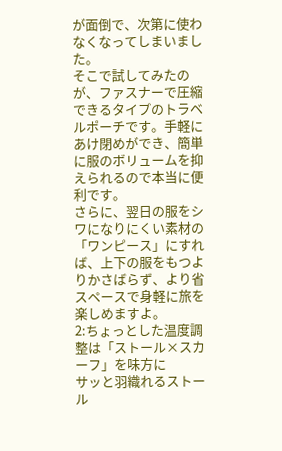が面倒で、次第に使わなくなってしまいました。
そこで試してみたのが、ファスナーで圧縮できるタイプのトラベルポーチです。手軽にあけ閉めができ、簡単に服のボリュームを抑えられるので本当に便利です。
さらに、翌日の服をシワになりにくい素材の「ワンピース」にすれば、上下の服をもつよりかさばらず、より省スペースで身軽に旅を楽しめますよ。
2:ちょっとした温度調整は「ストール×スカーフ」を味方に
サッと羽織れるストール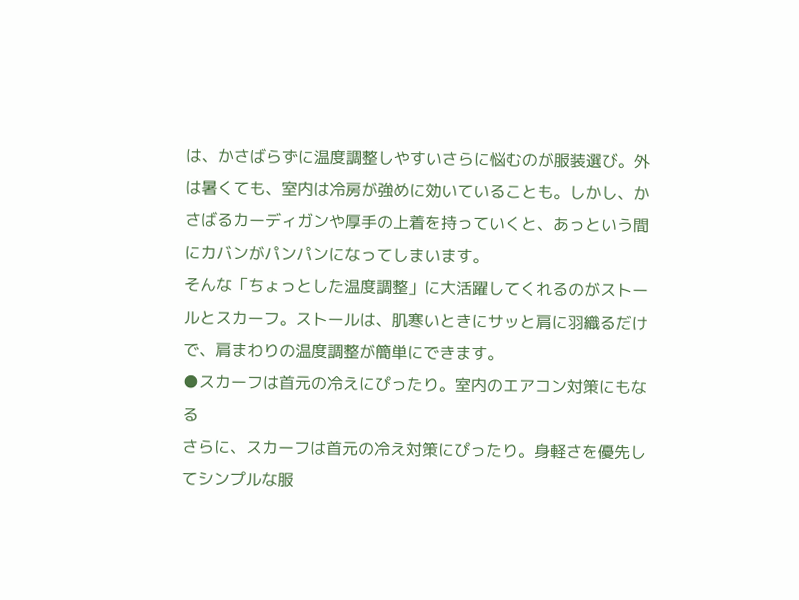は、かさばらずに温度調整しやすいさらに悩むのが服装選び。外は暑くても、室内は冷房が強めに効いていることも。しかし、かさばるカーディガンや厚手の上着を持っていくと、あっという間にカバンがパンパンになってしまいます。
そんな「ちょっとした温度調整」に大活躍してくれるのがストールとスカーフ。ストールは、肌寒いときにサッと肩に羽織るだけで、肩まわりの温度調整が簡単にできます。
●スカーフは首元の冷えにぴったり。室内のエアコン対策にもなる
さらに、スカーフは首元の冷え対策にぴったり。身軽さを優先してシンプルな服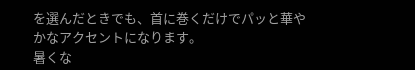を選んだときでも、首に巻くだけでパッと華やかなアクセントになります。
暑くな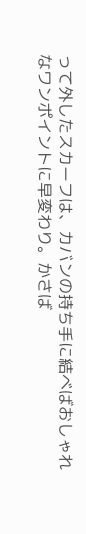って外したスカーフは、カバンの持ち手に結べばおしゃれなワンポイントに早変わり。かさば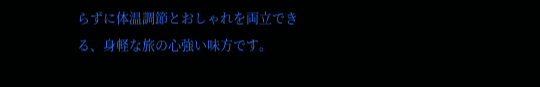らずに体温調節とおしゃれを両立できる、身軽な旅の心強い味方です。